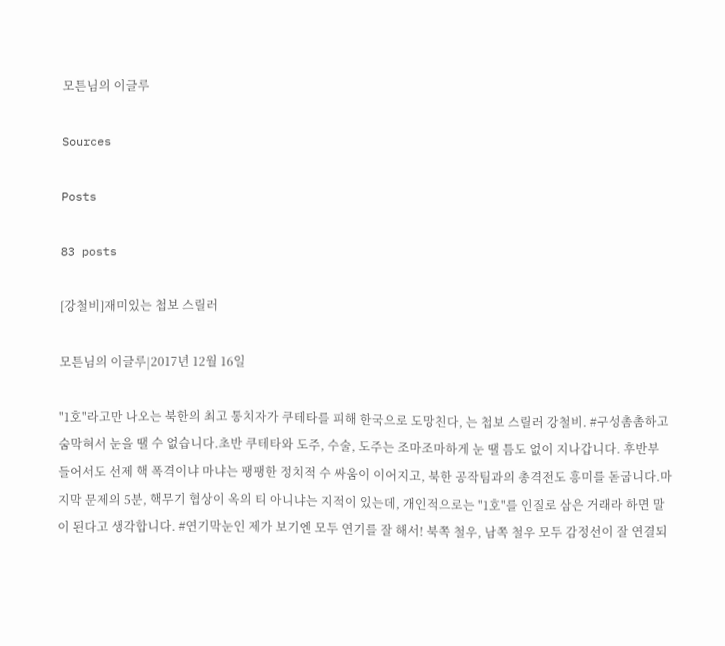모튼님의 이글루

Sources

Posts

83 posts

[강철비]재미있는 첩보 스릴러

모튼님의 이글루|2017년 12월 16일

"1호"라고만 나오는 북한의 최고 통치자가 쿠테타를 피해 한국으로 도망친다, 는 첩보 스릴러 강철비. #구성촘촘하고 숨막혀서 눈을 땔 수 없습니다.초반 쿠테타와 도주, 수술, 도주는 조마조마하게 눈 땔 틈도 없이 지나갑니다. 후반부 들어서도 선제 핵 폭격이냐 마냐는 팽팽한 정치적 수 싸움이 이어지고, 북한 공작팀과의 총격전도 흥미를 돋굽니다.마지막 문제의 5분, 핵무기 협상이 옥의 티 아니냐는 지적이 있는데, 개인적으로는 "1호"를 인질로 삼은 거래라 하면 말이 된다고 생각합니다. #연기막눈인 제가 보기엔 모두 연기를 잘 해서! 북쪽 철우, 남쪽 철우 모두 감정선이 잘 연결되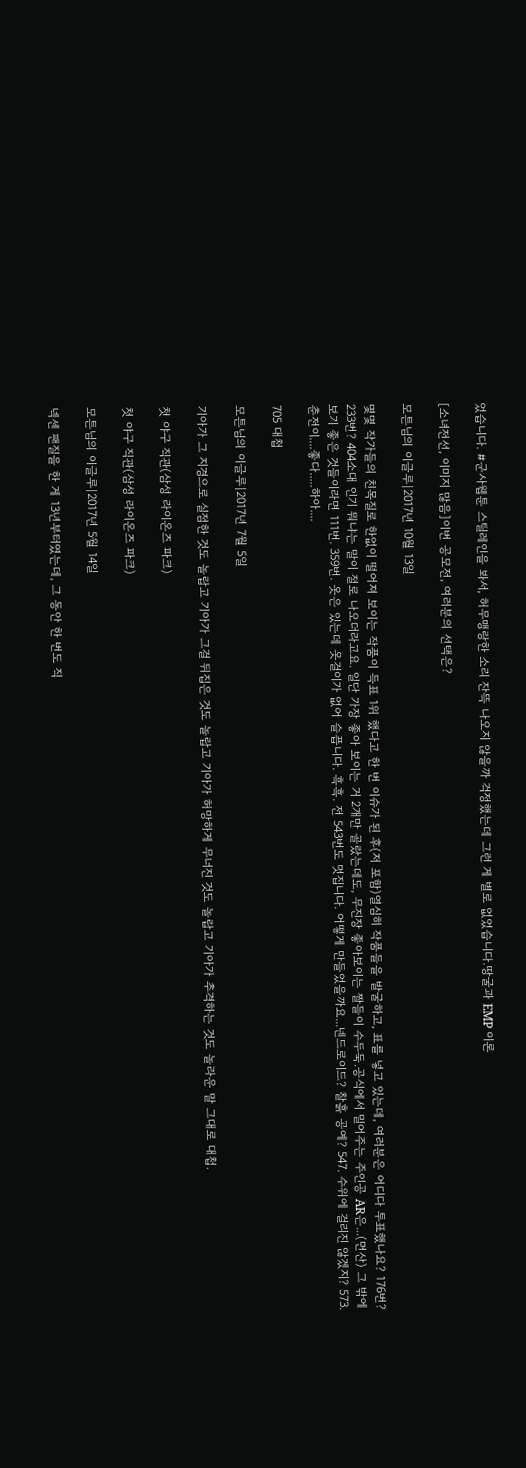었습니다. #군사웹툰 스틸레인을 봐서, 허무맹랑한 소리 잔뜩 나오지 않을까 걱정했는데 그런 게 별로 없었습니다.땅굴과 EMP 이론

[소녀전선, 이미지 많음]이번 공모전, 여러분의 선택은?

모튼님의 이글루|2017년 10월 13일

몇몇 작가들의 친목질로 한없이 떨어져 보이는 작품이 득표 1위 했다고 한 번 이슈가 된 후(저 포함)열심히 작품들을 발굴하고, 표를 넣고 있는데, 여러분은 어디다 투표했나요? 176번? 233번? 404소대 인기 뭐냐는 말이 절로 나오더라고요. 일단 가장 좋아 보이는 거 2개만 골랐는데도, 무진장 좋아보이는 짤들이 수두둑.공식에서 밀어주는 주인공 AR은...(먼산) 그 밖에 보기 좋은 것들이라면 111번. 359번. 옷은 있는데 옷걸이가 없어 슬픕니다. 흑흑. 전 543번도 멋집니다. 어떻게 만들었을까요...넨드로이드? 찰흙 공예? 547. 수위에 걸리진 않겠지? 573. 춘전이....좋다.....하아....

705 대첩

모튼님의 이글루|2017년 7월 5일

기아가 그 지경으로 실점한 것도 놀랍고 기아가 그걸 뒤집은 것도 놀랍고 기아가 허망하게 무너진 것도 놀랍고 기아가 추격하는 것도 놀라운 말 그대로 대첩.

첫 야구 직관(삼성 라이온즈 파크)

첫 야구 직관(삼성 라이온즈 파크)

모튼님의 이글루|2017년 5월 14일

넥센 팬질을 한 게 13년부터였는데, 그 동안 한 번도 직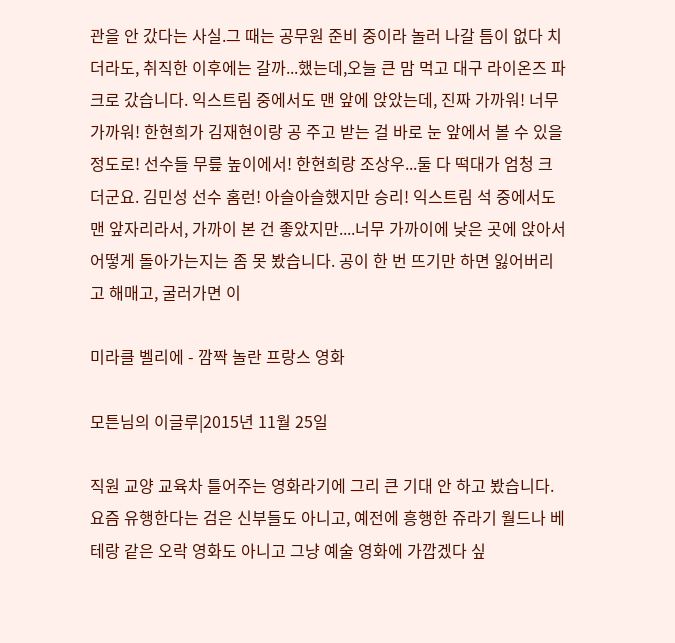관을 안 갔다는 사실.그 때는 공무원 준비 중이라 놀러 나갈 틈이 없다 치더라도, 취직한 이후에는 갈까...했는데,오늘 큰 맘 먹고 대구 라이온즈 파크로 갔습니다. 익스트림 중에서도 맨 앞에 앉았는데, 진짜 가까워! 너무 가까워! 한현희가 김재현이랑 공 주고 받는 걸 바로 눈 앞에서 볼 수 있을 정도로! 선수들 무릎 높이에서! 한현희랑 조상우...둘 다 떡대가 엄청 크더군요. 김민성 선수 홈런! 아슬아슬했지만 승리! 익스트림 석 중에서도 맨 앞자리라서, 가까이 본 건 좋았지만....너무 가까이에 낮은 곳에 앉아서 어떻게 돌아가는지는 좀 못 봤습니다. 공이 한 번 뜨기만 하면 잃어버리고 해매고, 굴러가면 이

미라클 벨리에 - 깜짝 놀란 프랑스 영화

모튼님의 이글루|2015년 11월 25일

직원 교양 교육차 틀어주는 영화라기에 그리 큰 기대 안 하고 봤습니다. 요즘 유행한다는 검은 신부들도 아니고, 예전에 흥행한 쥬라기 월드나 베테랑 같은 오락 영화도 아니고 그냥 예술 영화에 가깝겠다 싶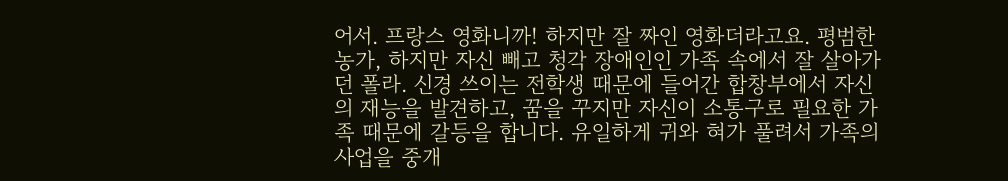어서. 프랑스 영화니까! 하지만 잘 짜인 영화더라고요. 평범한 농가, 하지만 자신 빼고 청각 장애인인 가족 속에서 잘 살아가던 폴라. 신경 쓰이는 전학생 때문에 들어간 합창부에서 자신의 재능을 발견하고, 꿈을 꾸지만 자신이 소통구로 필요한 가족 때문에 갈등을 합니다. 유일하게 귀와 혀가 풀려서 가족의 사업을 중개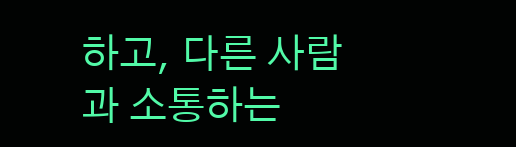하고, 다른 사람과 소통하는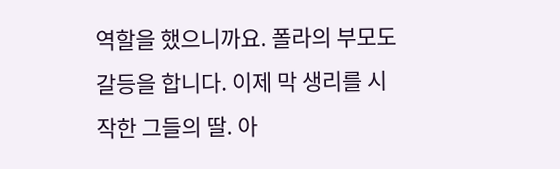역할을 했으니까요. 폴라의 부모도 갈등을 합니다. 이제 막 생리를 시작한 그들의 딸. 아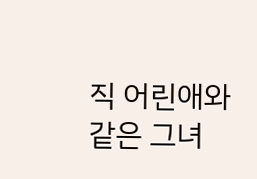직 어린애와 같은 그녀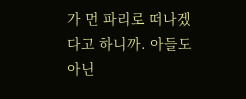가 먼 파리로 떠나겠다고 하니까. 아들도 아닌